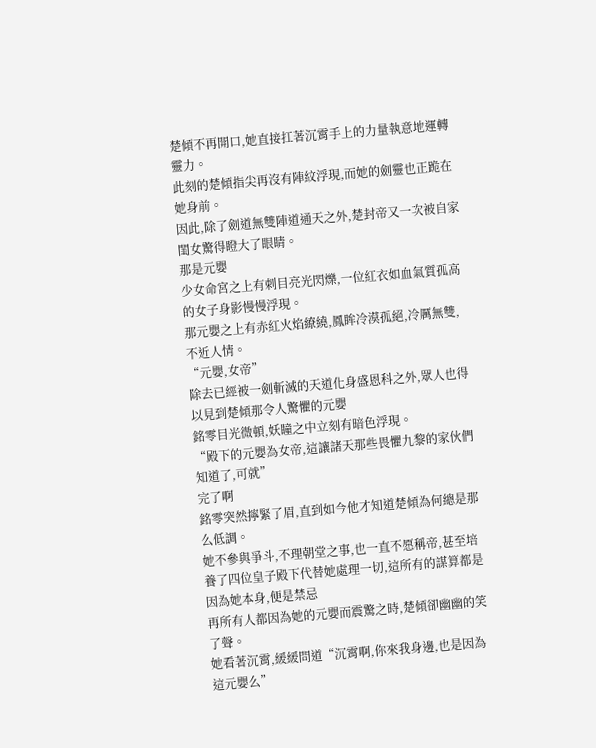楚傾不再開口,她直接扛著沉霄手上的力量執意地運轉靈力。
此刻的楚傾指尖再沒有陣紋浮現,而她的劍靈也正跪在她身前。
因此,除了劍道無雙陣道通天之外,楚封帝又一次被自家閨女驚得瞪大了眼睛。
那是元嬰
少女命宮之上有刺目亮光閃爍,一位紅衣如血氣質孤高的女子身影慢慢浮現。
那元嬰之上有赤紅火焰繚繞,鳳眸冷漠孤絕,冷厲無雙,不近人情。
“元嬰,女帝”
除去已經被一劍斬滅的天道化身盛恩科之外,眾人也得以見到楚傾那令人驚懼的元嬰
銘零目光微頓,妖瞳之中立刻有暗色浮現。
“殿下的元嬰為女帝,這讓諸天那些畏懼九黎的家伙們知道了,可就”
完了啊
銘零突然擰緊了眉,直到如今他才知道楚傾為何總是那么低調。
她不參與爭斗,不理朝堂之事,也一直不愿稱帝,甚至培養了四位皇子殿下代替她處理一切,這所有的謀算都是因為她本身,便是禁忌
再所有人都因為她的元嬰而震驚之時,楚傾卻幽幽的笑了聲。
她看著沉霄,緩緩問道“沉霄啊,你來我身邊,也是因為這元嬰么”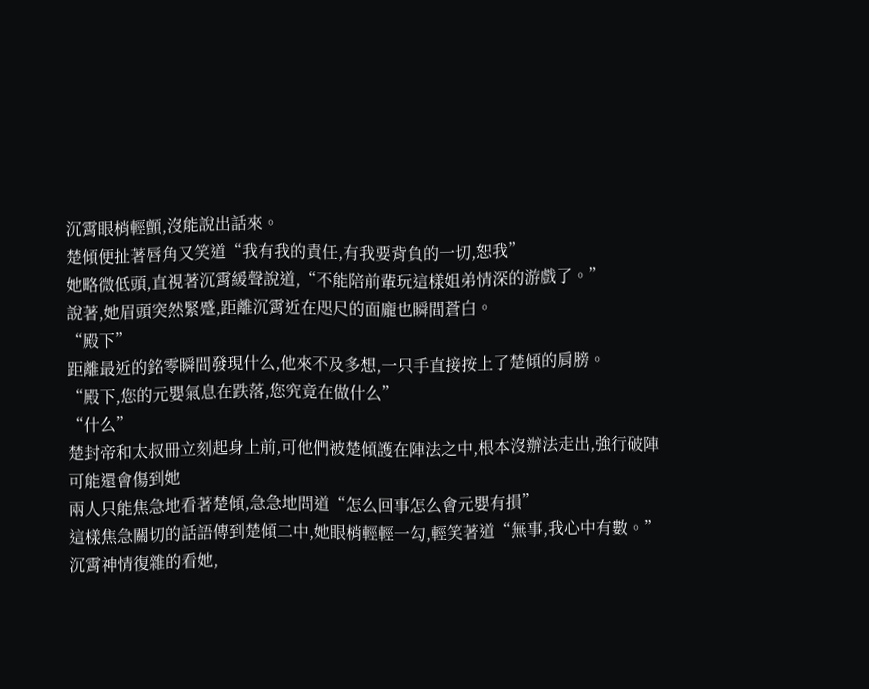沉霄眼梢輕顫,沒能說出話來。
楚傾便扯著唇角又笑道“我有我的責任,有我要背負的一切,恕我”
她略微低頭,直視著沉霄緩聲說道,“不能陪前輩玩這樣姐弟情深的游戲了。”
說著,她眉頭突然緊蹙,距離沉霄近在咫尺的面龐也瞬間蒼白。
“殿下”
距離最近的銘零瞬間發現什么,他來不及多想,一只手直接按上了楚傾的肩膀。
“殿下,您的元嬰氣息在跌落,您究竟在做什么”
“什么”
楚封帝和太叔冊立刻起身上前,可他們被楚傾護在陣法之中,根本沒辦法走出,強行破陣可能還會傷到她
兩人只能焦急地看著楚傾,急急地問道“怎么回事怎么會元嬰有損”
這樣焦急關切的話語傳到楚傾二中,她眼梢輕輕一勾,輕笑著道“無事,我心中有數。”
沉霄神情復雜的看她,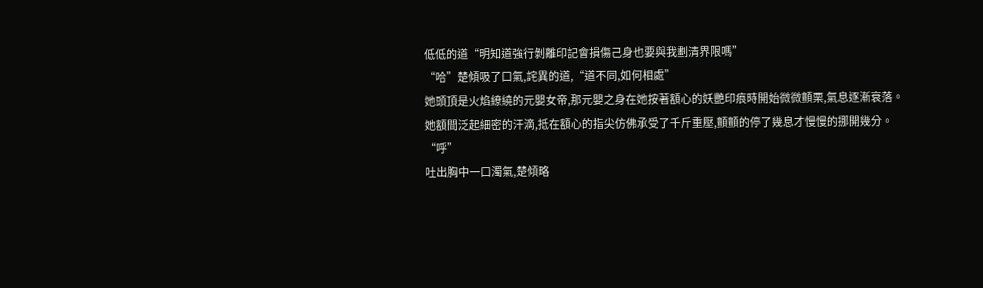低低的道“明知道強行剝離印記會損傷己身也要與我劃清界限嗎”
“哈”楚傾吸了口氣,詫異的道,“道不同,如何相處”
她頭頂是火焰繚繞的元嬰女帝,那元嬰之身在她按著額心的妖艷印痕時開始微微顫栗,氣息逐漸衰落。
她額間泛起細密的汗滴,抵在額心的指尖仿佛承受了千斤重壓,顫顫的停了幾息才慢慢的挪開幾分。
“呼”
吐出胸中一口濁氣,楚傾略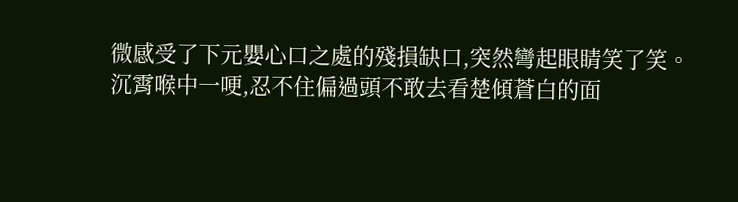微感受了下元嬰心口之處的殘損缺口,突然彎起眼睛笑了笑。
沉霄喉中一哽,忍不住偏過頭不敢去看楚傾蒼白的面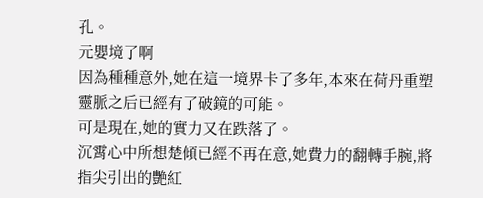孔。
元嬰境了啊
因為種種意外,她在這一境界卡了多年,本來在荷丹重塑靈脈之后已經有了破鏡的可能。
可是現在,她的實力又在跌落了。
沉霄心中所想楚傾已經不再在意,她費力的翻轉手腕,將指尖引出的艷紅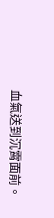血氣送到沉霄面前。